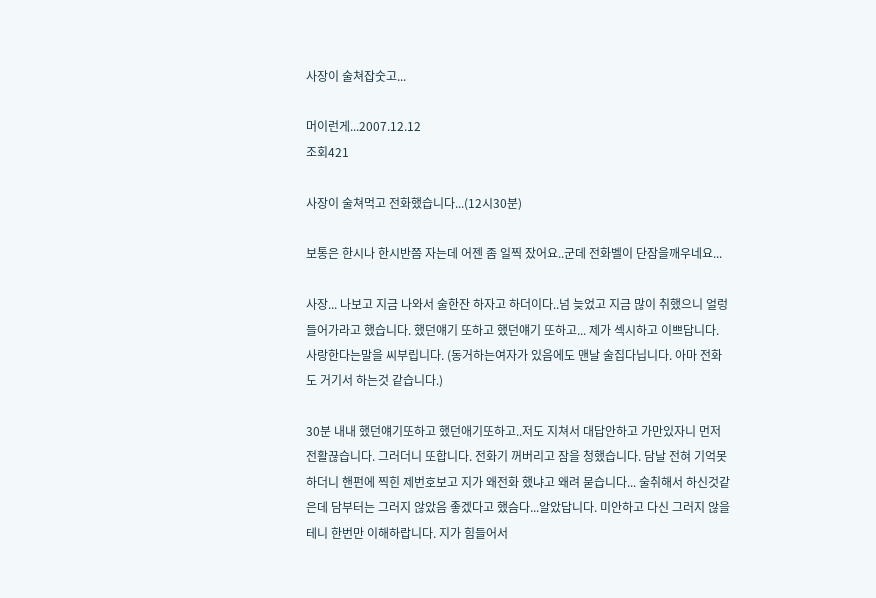사장이 술쳐잡숫고...

머이런게...2007.12.12
조회421

사장이 술쳐먹고 전화했습니다...(12시30분)

보통은 한시나 한시반쯤 자는데 어젠 좀 일찍 잤어요..군데 전화벨이 단잠을깨우네요...

사장... 나보고 지금 나와서 술한잔 하자고 하더이다..넘 늦었고 지금 많이 취했으니 얼렁 들어가라고 했습니다. 했던얘기 또하고 했던얘기 또하고... 제가 섹시하고 이쁘답니다. 사랑한다는말을 씨부립니다. (동거하는여자가 있음에도 맨날 술집다닙니다. 아마 전화도 거기서 하는것 같습니다.)

30분 내내 했던얘기또하고 했던애기또하고..저도 지쳐서 대답안하고 가만있자니 먼저 전활끊습니다. 그러더니 또합니다. 전화기 꺼버리고 잠을 청했습니다. 담날 전혀 기억못하더니 핸펀에 찍힌 제번호보고 지가 왜전화 했냐고 왜려 묻습니다... 술취해서 하신것같은데 담부터는 그러지 않았음 좋겠다고 했슴다...알았답니다. 미안하고 다신 그러지 않을테니 한번만 이해하랍니다. 지가 힘들어서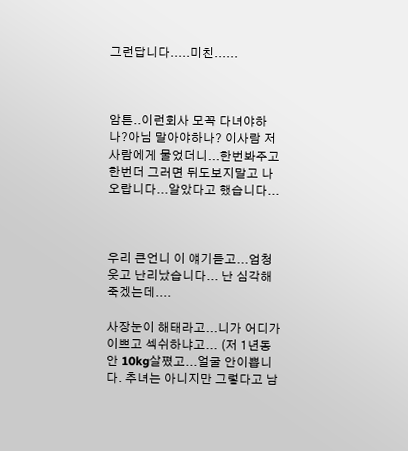그런답니다.....미친......



암튼..이런회사 모꼭 다녀야하나?아님 말아야하나? 이사람 저사람에게 물었더니...한번봐주고 한번더 그러면 뒤도보지말고 나오랍니다...알았다고 했습니다...



우리 큰언니 이 얘기듣고...엄청 웃고 난리났습니다... 난 심각해죽겠는데....

사장눈이 해태라고...니가 어디가 이쁘고 섹쉬하냐고... (저 1년동안 10kg살쪘고...얼굴 안이쁩니다. 추녀는 아니지만 그렇다고 남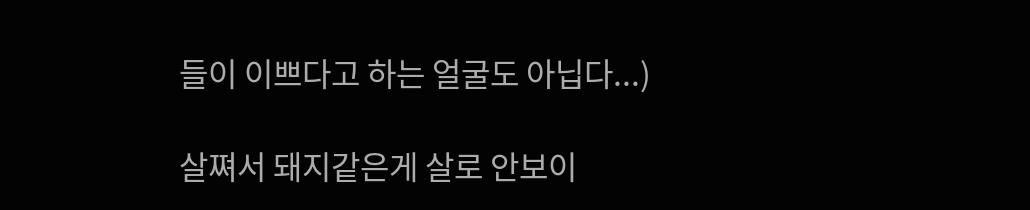들이 이쁘다고 하는 얼굴도 아닙다...)

살쪄서 돼지같은게 살로 안보이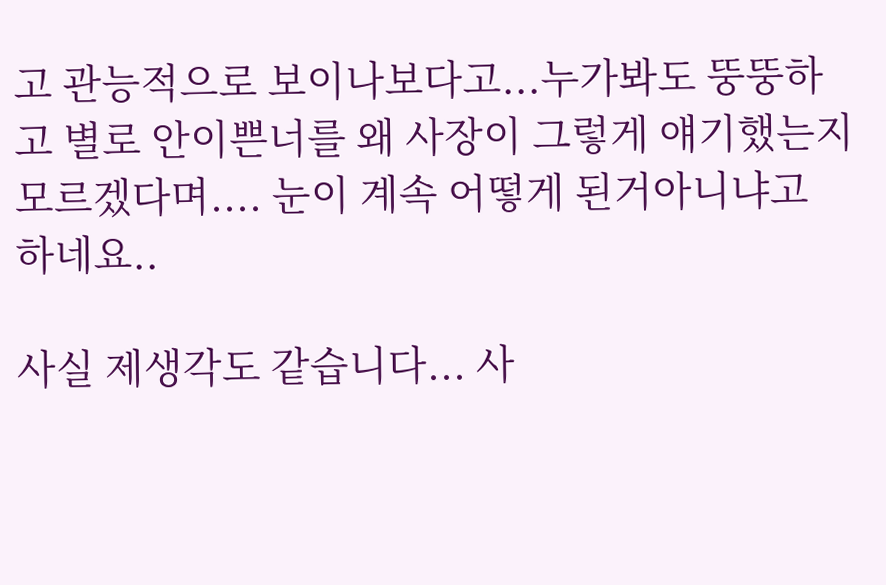고 관능적으로 보이나보다고...누가봐도 뚱뚱하고 별로 안이쁜너를 왜 사장이 그렇게 얘기했는지 모르겠다며.... 눈이 계속 어떻게 된거아니냐고 하네요..

사실 제생각도 같습니다... 사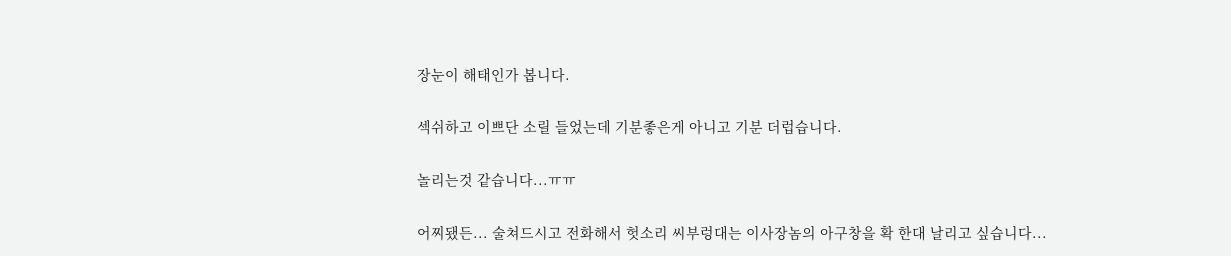장눈이 해태인가 봅니다.

섹쉬하고 이쁘단 소릴 들었는데 기분좋은게 아니고 기분 더럽습니다.

놀리는것 같습니다...ㅠㅠ

어찌됐든... 술쳐드시고 전화해서 헛소리 씨부렁대는 이사장놈의 아구창을 확 한대 날리고 싶습니다...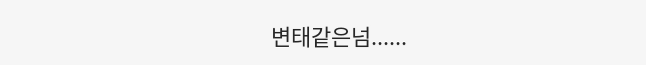변태같은넘......